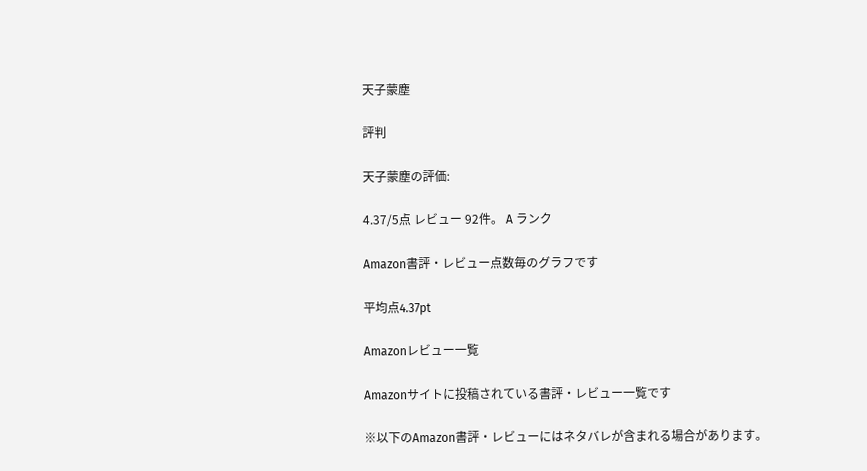天子蒙塵

評判

天子蒙塵の評価:

4.37/5点 レビュー 92件。 A ランク

Amazon書評・レビュー点数毎のグラフです

平均点4.37pt

Amazonレビュー一覧

Amazonサイトに投稿されている書評・レビュー一覧です

※以下のAmazon書評・レビューにはネタバレが含まれる場合があります。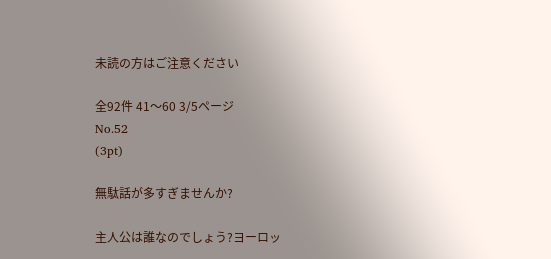未読の方はご注意ください

全92件 41〜60 3/5ページ
No.52
(3pt)

無駄話が多すぎませんか?

主人公は誰なのでしょう?ヨーロッ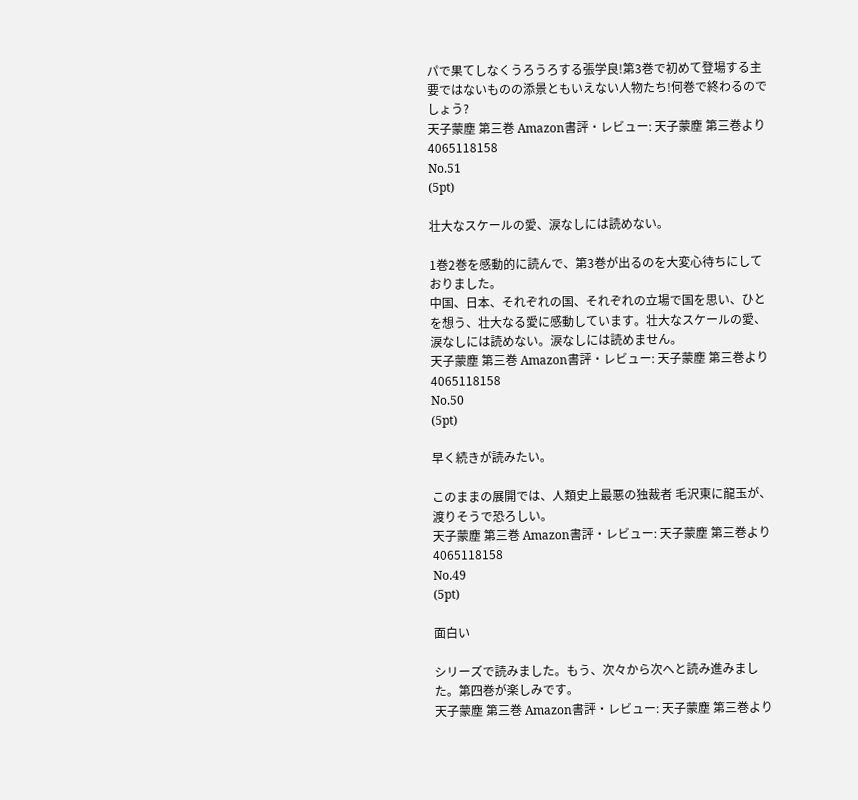パで果てしなくうろうろする張学良!第3巻で初めて登場する主要ではないものの添景ともいえない人物たち!何巻で終わるのでしょう?
天子蒙塵 第三巻 Amazon書評・レビュー: 天子蒙塵 第三巻より
4065118158
No.51
(5pt)

壮大なスケールの愛、涙なしには読めない。

1巻2巻を感動的に読んで、第3巻が出るのを大変心待ちにしておりました。
中国、日本、それぞれの国、それぞれの立場で国を思い、ひとを想う、壮大なる愛に感動しています。壮大なスケールの愛、涙なしには読めない。涙なしには読めません。
天子蒙塵 第三巻 Amazon書評・レビュー: 天子蒙塵 第三巻より
4065118158
No.50
(5pt)

早く続きが読みたい。

このままの展開では、人類史上最悪の独裁者 毛沢東に龍玉が、渡りそうで恐ろしい。
天子蒙塵 第三巻 Amazon書評・レビュー: 天子蒙塵 第三巻より
4065118158
No.49
(5pt)

面白い

シリーズで読みました。もう、次々から次へと読み進みました。第四巻が楽しみです。
天子蒙塵 第三巻 Amazon書評・レビュー: 天子蒙塵 第三巻より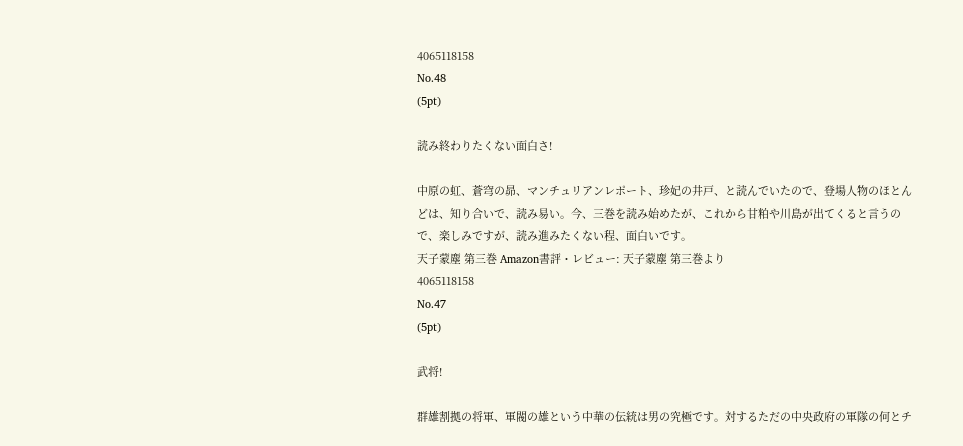4065118158
No.48
(5pt)

読み終わりたくない面白さ!

中原の虹、蒼穹の昴、マンチュリアンレポート、珍妃の井戸、と読んでいたので、登場人物のほとんどは、知り合いで、読み易い。今、三巻を読み始めたが、これから甘粕や川島が出てくると言うので、楽しみですが、読み進みたくない程、面白いです。
天子蒙塵 第三巻 Amazon書評・レビュー: 天子蒙塵 第三巻より
4065118158
No.47
(5pt)

武将!

群雄割拠の将軍、軍閥の雄という中華の伝統は男の究極です。対するただの中央政府の軍隊の何とチ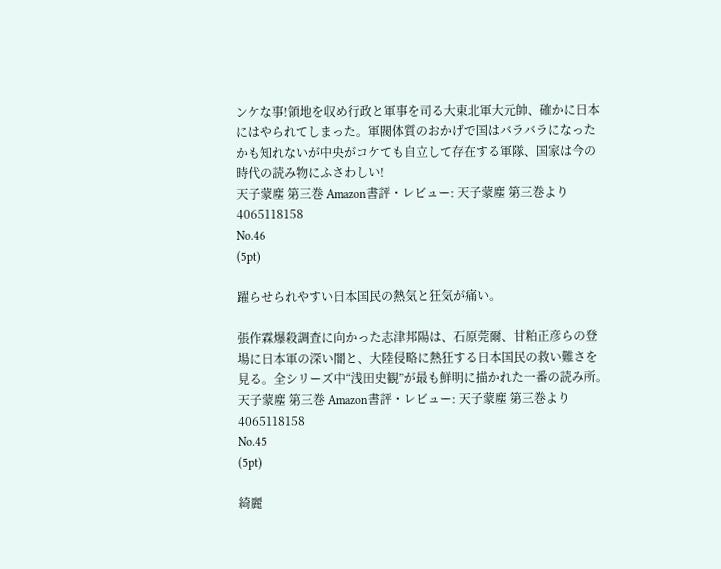ンケな事!領地を収め行政と軍事を司る大東北軍大元帥、確かに日本にはやられてしまった。軍閥体質のおかげで国はバラバラになったかも知れないが中央がコケても自立して存在する軍隊、国家は今の時代の読み物にふさわしい!
天子蒙塵 第三巻 Amazon書評・レビュー: 天子蒙塵 第三巻より
4065118158
No.46
(5pt)

躍らせられやすい日本国民の熱気と狂気が痛い。

張作霖爆殺調査に向かった志津邦陽は、石原莞爾、甘粕正彦らの登場に日本軍の深い闇と、大陸侵略に熱狂する日本国民の救い難さを見る。全シリーズ中“浅田史観”が最も鮮明に描かれた一番の読み所。
天子蒙塵 第三巻 Amazon書評・レビュー: 天子蒙塵 第三巻より
4065118158
No.45
(5pt)

綺麗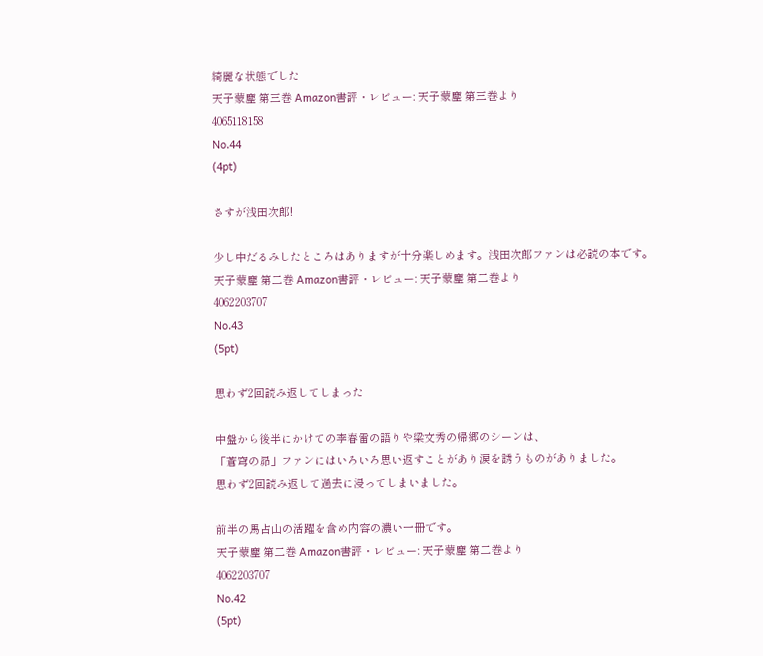綺麗な状態でした
天子蒙塵 第三巻 Amazon書評・レビュー: 天子蒙塵 第三巻より
4065118158
No.44
(4pt)

さすが浅田次郎!

少し中だるみしたところはありますが十分楽しめます。浅田次郎ファンは必読の本です。
天子蒙塵 第二巻 Amazon書評・レビュー: 天子蒙塵 第二巻より
4062203707
No.43
(5pt)

思わず2回読み返してしまった

中盤から後半にかけての李春雷の語りや梁文秀の帰郷のシーンは、
「蒼穹の昴」ファンにはいろいろ思い返すことがあり涙を誘うものがありました。
思わず2回読み返して過去に浸ってしまいました。

前半の馬占山の活躍を含め内容の濃い一冊です。
天子蒙塵 第二巻 Amazon書評・レビュー: 天子蒙塵 第二巻より
4062203707
No.42
(5pt)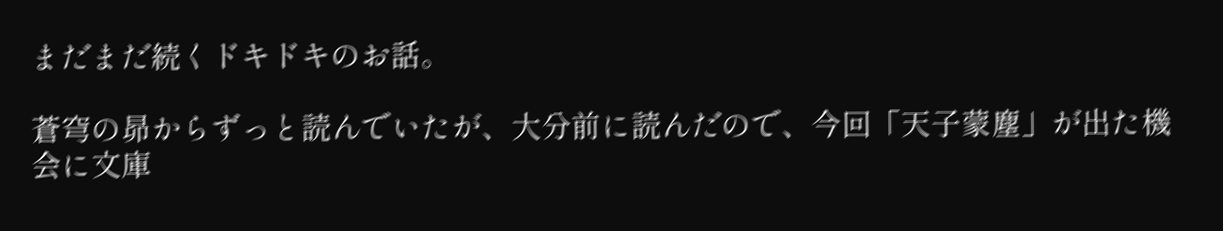まだまだ続くドキドキのお話。

蒼穹の昴からずっと読んでいたが、大分前に読んだので、今回「天子蒙塵」が出た機会に文庫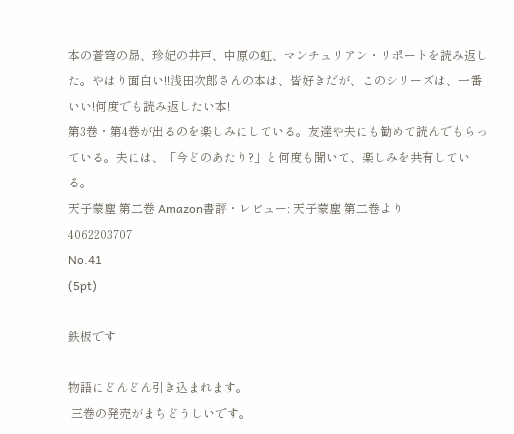本の蒼穹の昴、珍妃の井戸、中原の虹、マンチュリアン・リポートを読み返した。やはり面白い!!浅田次郎さんの本は、皆好きだが、このシリーズは、一番いい!何度でも読み返したい本!
第3巻・第4巻が出るのを楽しみにしている。友達や夫にも勧めて読んでもらっている。夫には、「今どのあたり?」と何度も聞いて、楽しみを共有している。
天子蒙塵 第二巻 Amazon書評・レビュー: 天子蒙塵 第二巻より
4062203707
No.41
(5pt)

鉄板です

物語にどんどん引き込まれます。
 三巻の発売がまちどうしいです。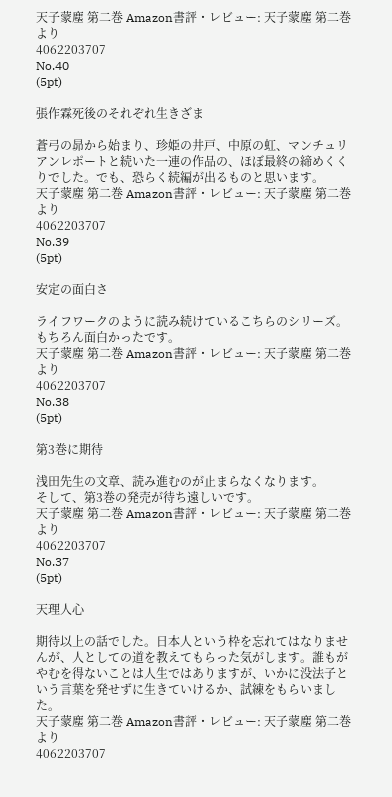天子蒙塵 第二巻 Amazon書評・レビュー: 天子蒙塵 第二巻より
4062203707
No.40
(5pt)

張作霖死後のそれぞれ生きざま

蒼弓の昴から始まり、珍姫の井戸、中原の虹、マンチュリアンレポートと続いた一連の作品の、ほぼ最終の締めくくりでした。でも、恐らく続編が出るものと思います。
天子蒙塵 第二巻 Amazon書評・レビュー: 天子蒙塵 第二巻より
4062203707
No.39
(5pt)

安定の面白さ

ライフワークのように読み続けているこちらのシリーズ。もちろん面白かったです。
天子蒙塵 第二巻 Amazon書評・レビュー: 天子蒙塵 第二巻より
4062203707
No.38
(5pt)

第3巻に期待

浅田先生の文章、読み進むのが止まらなくなります。
そして、第3巻の発売が待ち遠しいです。
天子蒙塵 第二巻 Amazon書評・レビュー: 天子蒙塵 第二巻より
4062203707
No.37
(5pt)

天理人心

期待以上の話でした。日本人という枠を忘れてはなりませんが、人としての道を教えてもらった気がします。誰もがやむを得ないことは人生ではありますが、いかに没法子という言葉を発せずに生きていけるか、試練をもらいました。
天子蒙塵 第二巻 Amazon書評・レビュー: 天子蒙塵 第二巻より
4062203707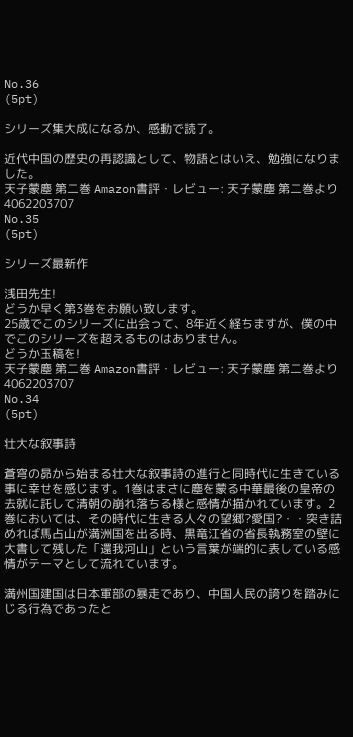No.36
(5pt)

シリーズ集大成になるか、感動で読了。

近代中国の歴史の再認識として、物語とはいえ、勉強になりました。
天子蒙塵 第二巻 Amazon書評・レビュー: 天子蒙塵 第二巻より
4062203707
No.35
(5pt)

シリーズ最新作

浅田先生!
どうか早く第3巻をお願い致します。
25歳でこのシリーズに出会って、8年近く経ちますが、僕の中でこのシリーズを超えるものはありません。
どうか玉稿を!
天子蒙塵 第二巻 Amazon書評・レビュー: 天子蒙塵 第二巻より
4062203707
No.34
(5pt)

壮大な叙事詩

蒼穹の昴から始まる壮大な叙事詩の進行と同時代に生きている事に幸せを感じます。1巻はまさに塵を蒙る中華最後の皇帝の去就に託して清朝の崩れ落ちる様と感情が描かれています。2巻においては、その時代に生きる人々の望郷?愛国?・・突き詰めれば馬占山が満洲国を出る時、黒竜江省の省長執務室の壁に大書して残した「還我河山」という言葉が端的に表している感情がテーマとして流れています。

満州国建国は日本軍部の暴走であり、中国人民の誇りを踏みにじる行為であったと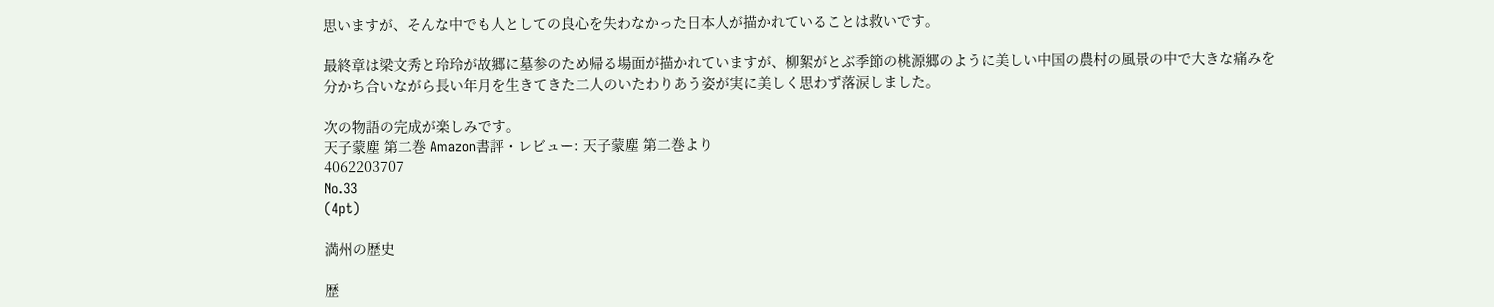思いますが、そんな中でも人としての良心を失わなかった日本人が描かれていることは救いです。

最終章は梁文秀と玲玲が故郷に墓参のため帰る場面が描かれていますが、柳絮がとぶ季節の桃源郷のように美しい中国の農村の風景の中で大きな痛みを分かち合いながら長い年月を生きてきた二人のいたわりあう姿が実に美しく思わず落涙しました。

次の物語の完成が楽しみです。
天子蒙塵 第二巻 Amazon書評・レビュー: 天子蒙塵 第二巻より
4062203707
No.33
(4pt)

満州の歴史

歴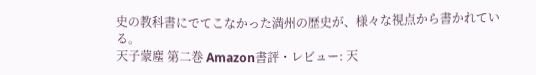史の教科書にでてこなかった満州の歴史が、様々な視点から書かれている。
天子蒙塵 第二巻 Amazon書評・レビュー: 天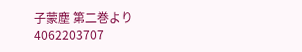子蒙塵 第二巻より
4062203707